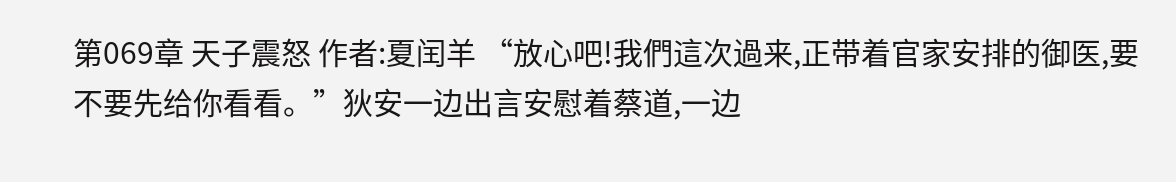第069章 天子震怒 作者:夏闰羊 “放心吧!我們這次過来,正带着官家安排的御医,要不要先给你看看。”狄安一边出言安慰着蔡道,一边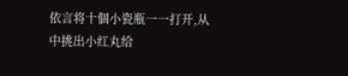依言将十個小瓷瓶一一打开,从中挑出小红丸给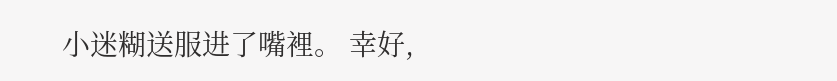小迷糊送服进了嘴裡。 幸好,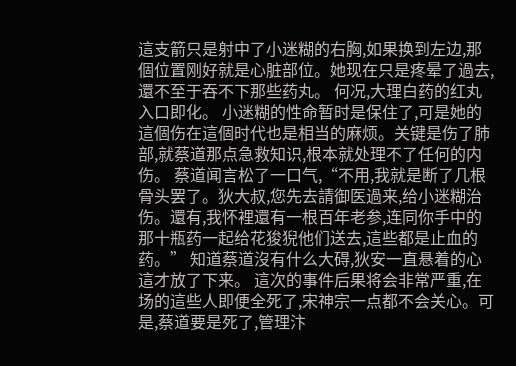這支箭只是射中了小迷糊的右胸,如果换到左边,那個位置刚好就是心脏部位。她现在只是疼晕了過去,還不至于吞不下那些药丸。 何况,大理白药的红丸入口即化。 小迷糊的性命暂时是保住了,可是她的這個伤在這個时代也是相当的麻烦。关键是伤了肺部,就蔡道那点急救知识,根本就处理不了任何的内伤。 蔡道闻言松了一口气,“不用,我就是断了几根骨头罢了。狄大叔,您先去請御医過来,给小迷糊治伤。還有,我怀裡還有一根百年老参,连同你手中的那十瓶药一起给花狻猊他们送去,這些都是止血的药。” 知道蔡道沒有什么大碍,狄安一直悬着的心這才放了下来。 這次的事件后果将会非常严重,在场的這些人即便全死了,宋神宗一点都不会关心。可是,蔡道要是死了,管理汴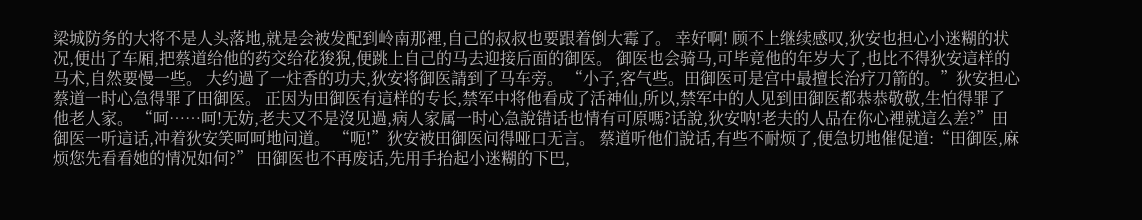梁城防务的大将不是人头落地,就是会被发配到岭南那裡,自己的叔叔也要跟着倒大霉了。 幸好啊! 顾不上继续感叹,狄安也担心小迷糊的状况,便出了车厢,把蔡道给他的药交给花狻猊,便跳上自己的马去迎接后面的御医。 御医也会骑马,可毕竟他的年岁大了,也比不得狄安這样的马术,自然要慢一些。 大约過了一炷香的功夫,狄安将御医請到了马车旁。 “小子,客气些。田御医可是宫中最擅长治疗刀箭的。”狄安担心蔡道一时心急得罪了田御医。 正因为田御医有這样的专长,禁军中将他看成了活神仙,所以,禁军中的人见到田御医都恭恭敬敬,生怕得罪了他老人家。 “呵……呵!无妨,老夫又不是沒见過,病人家属一时心急說错话也情有可原嗎?话說,狄安呐!老夫的人品在你心裡就這么差?”田御医一听這话,冲着狄安笑呵呵地问道。 “呃!”狄安被田御医问得哑口无言。 蔡道听他们說话,有些不耐烦了,便急切地催促道:“田御医,麻烦您先看看她的情况如何?” 田御医也不再废话,先用手抬起小迷糊的下巴,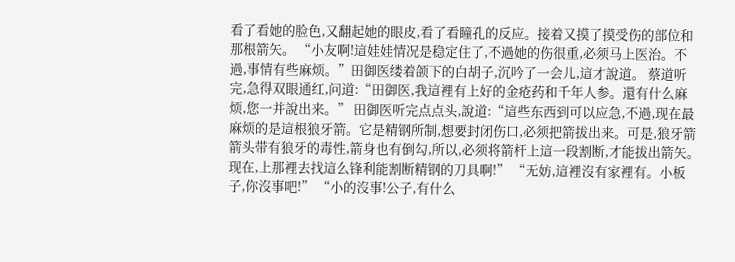看了看她的脸色,又翻起她的眼皮,看了看瞳孔的反应。接着又摸了摸受伤的部位和那根箭矢。 “小友啊!這娃娃情况是稳定住了,不過她的伤很重,必须马上医治。不過,事情有些麻烦。”田御医缕着颌下的白胡子,沉吟了一会儿,這才說道。 蔡道听完,急得双眼通红,问道:“田御医,我這裡有上好的金疮药和千年人参。還有什么麻烦,您一并說出来。” 田御医听完点点头,說道:“這些东西到可以应急,不過,现在最麻烦的是這根狼牙箭。它是精钢所制,想要封闭伤口,必须把箭拔出来。可是,狼牙箭箭头带有狼牙的毒性,箭身也有倒勾,所以,必须将箭杆上這一段割断,才能拔出箭矢。现在,上那裡去找這么锋利能割断精钢的刀具啊!” “无妨,這裡沒有家裡有。小板子,你沒事吧!” “小的沒事!公子,有什么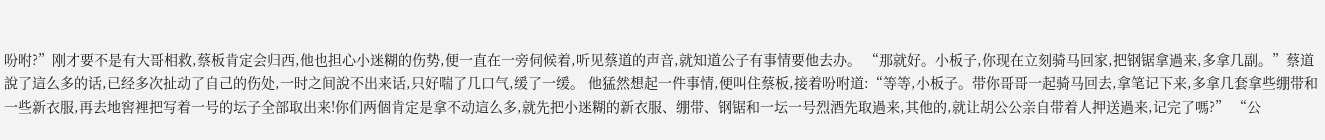吩咐?”刚才要不是有大哥相救,蔡板肯定会归西,他也担心小迷糊的伤势,便一直在一旁伺候着,听见蔡道的声音,就知道公子有事情要他去办。 “那就好。小板子,你现在立刻骑马回家,把钢锯拿過来,多拿几副。”蔡道說了這么多的话,已经多次扯动了自己的伤处,一时之间說不出来话,只好喘了几口气,缓了一缓。 他猛然想起一件事情,便叫住蔡板,接着吩咐道:“等等,小板子。带你哥哥一起骑马回去,拿笔记下来,多拿几套拿些绷带和一些新衣服,再去地窖裡把写着一号的坛子全部取出来!你们两個肯定是拿不动這么多,就先把小迷糊的新衣服、绷带、钢锯和一坛一号烈酒先取過来,其他的,就让胡公公亲自带着人押送過来,记完了嗎?” “公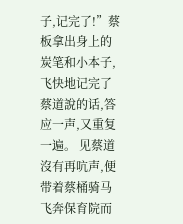子,记完了!”蔡板拿出身上的炭笔和小本子,飞快地记完了蔡道說的话,答应一声,又重复一遍。 见蔡道沒有再吭声,便带着蔡桶骑马飞奔保育院而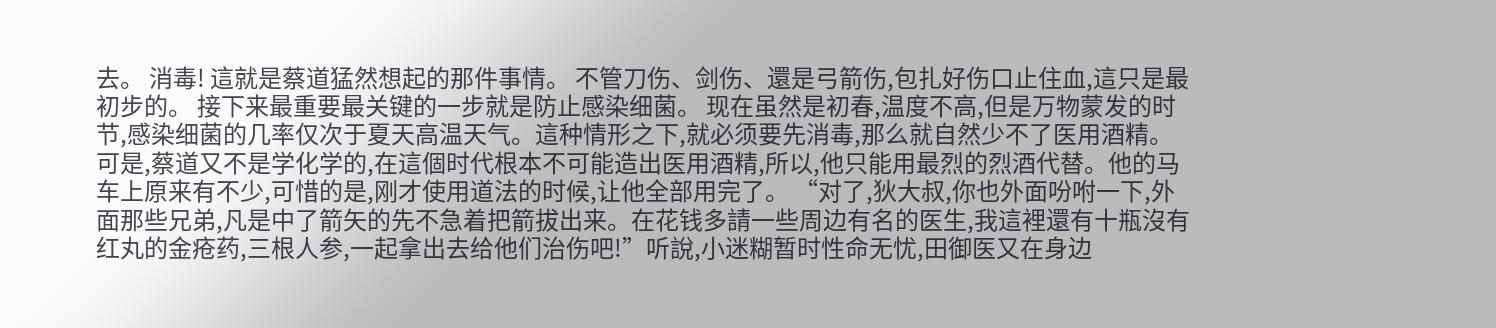去。 消毒! 這就是蔡道猛然想起的那件事情。 不管刀伤、剑伤、還是弓箭伤,包扎好伤口止住血,這只是最初步的。 接下来最重要最关键的一步就是防止感染细菌。 现在虽然是初春,温度不高,但是万物蒙发的时节,感染细菌的几率仅次于夏天高温天气。這种情形之下,就必须要先消毒,那么就自然少不了医用酒精。 可是,蔡道又不是学化学的,在這個时代根本不可能造出医用酒精,所以,他只能用最烈的烈酒代替。他的马车上原来有不少,可惜的是,刚才使用道法的时候,让他全部用完了。 “对了,狄大叔,你也外面吩咐一下,外面那些兄弟,凡是中了箭矢的先不急着把箭拔出来。在花钱多請一些周边有名的医生,我這裡還有十瓶沒有红丸的金疮药,三根人参,一起拿出去给他们治伤吧!”听說,小迷糊暂时性命无忧,田御医又在身边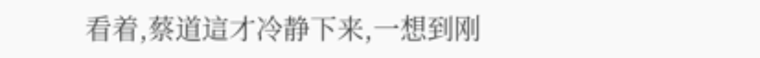看着,蔡道這才冷静下来,一想到刚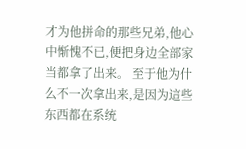才为他拼命的那些兄弟,他心中惭愧不已,便把身边全部家当都拿了出来。 至于他为什么不一次拿出来,是因为這些东西都在系统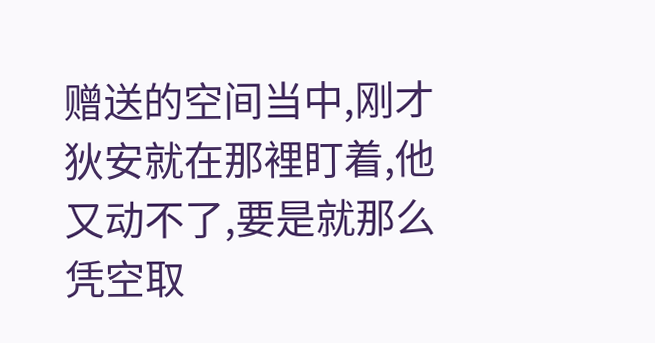赠送的空间当中,刚才狄安就在那裡盯着,他又动不了,要是就那么凭空取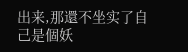出来,那還不坐实了自己是個妖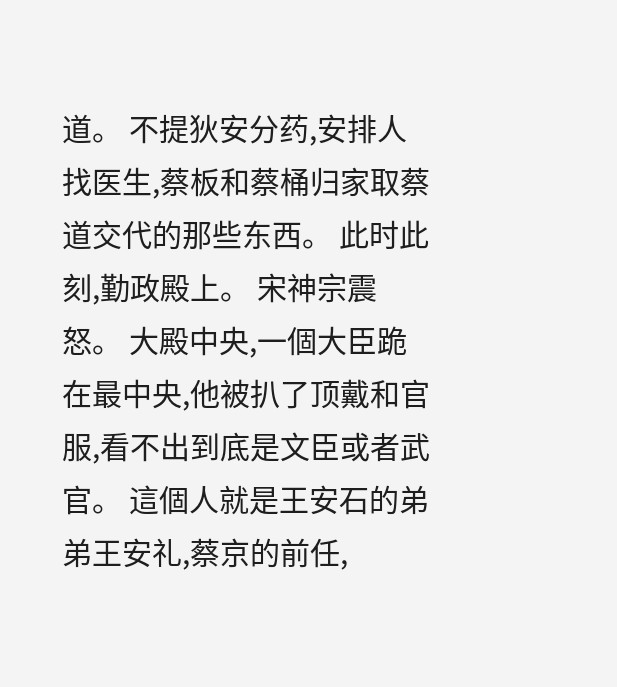道。 不提狄安分药,安排人找医生,蔡板和蔡桶归家取蔡道交代的那些东西。 此时此刻,勤政殿上。 宋神宗震怒。 大殿中央,一個大臣跪在最中央,他被扒了顶戴和官服,看不出到底是文臣或者武官。 這個人就是王安石的弟弟王安礼,蔡京的前任,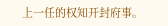上一任的权知开封府事。